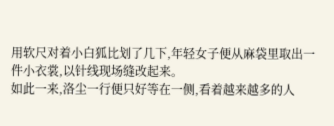用软尺对着小白狐比划了几下,年轻女子便从麻袋里取出一件小衣裳,以针线现场缝改起来。
如此一来,洛尘一行便只好等在一侧,看着越来越多的人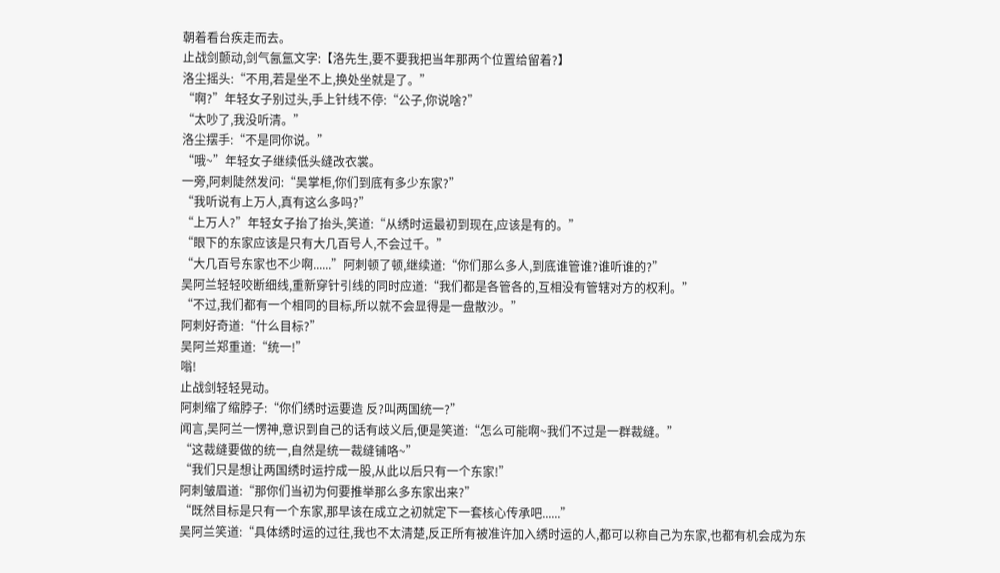朝着看台疾走而去。
止战剑颤动,剑气氤氲文字:【洛先生,要不要我把当年那两个位置给留着?】
洛尘摇头:“不用,若是坐不上,换处坐就是了。”
“啊?”年轻女子别过头,手上针线不停:“公子,你说啥?”
“太吵了,我没听清。”
洛尘摆手:“不是同你说。”
“哦~”年轻女子继续低头缝改衣裳。
一旁,阿刺陡然发问:“吴掌柜,你们到底有多少东家?”
“我听说有上万人,真有这么多吗?”
“上万人?”年轻女子抬了抬头,笑道:“从绣时运最初到现在,应该是有的。”
“眼下的东家应该是只有大几百号人,不会过千。”
“大几百号东家也不少啊......”阿刺顿了顿,继续道:“你们那么多人,到底谁管谁?谁听谁的?”
吴阿兰轻轻咬断细线,重新穿针引线的同时应道:“我们都是各管各的,互相没有管辖对方的权利。”
“不过,我们都有一个相同的目标,所以就不会显得是一盘散沙。”
阿刺好奇道:“什么目标?”
吴阿兰郑重道:“统一!”
嗡!
止战剑轻轻晃动。
阿刺缩了缩脖子:“你们绣时运要造 反?叫两国统一?”
闻言,吴阿兰一愣神,意识到自己的话有歧义后,便是笑道:“怎么可能啊~我们不过是一群裁缝。”
“这裁缝要做的统一,自然是统一裁缝铺咯~”
“我们只是想让两国绣时运拧成一股,从此以后只有一个东家!”
阿刺皱眉道:“那你们当初为何要推举那么多东家出来?”
“既然目标是只有一个东家,那早该在成立之初就定下一套核心传承吧......”
吴阿兰笑道:“具体绣时运的过往,我也不太清楚,反正所有被准许加入绣时运的人,都可以称自己为东家,也都有机会成为东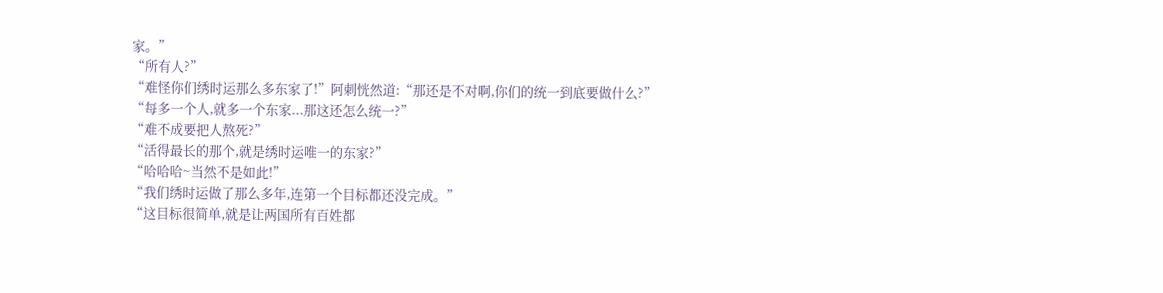家。”
“所有人?”
“难怪你们绣时运那么多东家了!”阿刺恍然道:“那还是不对啊,你们的统一到底要做什么?”
“每多一个人,就多一个东家...那这还怎么统一?”
“难不成要把人熬死?”
“活得最长的那个,就是绣时运唯一的东家?”
“哈哈哈~当然不是如此!”
“我们绣时运做了那么多年,连第一个目标都还没完成。”
“这目标很简单,就是让两国所有百姓都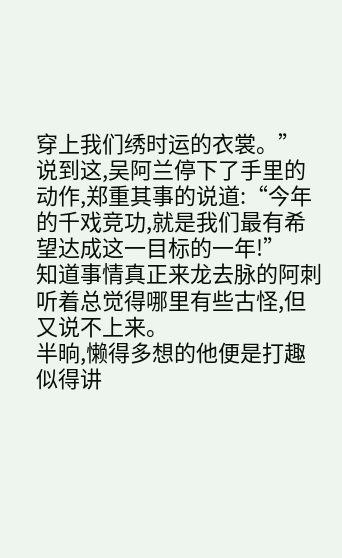穿上我们绣时运的衣裳。”
说到这,吴阿兰停下了手里的动作,郑重其事的说道:“今年的千戏竞功,就是我们最有希望达成这一目标的一年!”
知道事情真正来龙去脉的阿刺听着总觉得哪里有些古怪,但又说不上来。
半晌,懒得多想的他便是打趣似得讲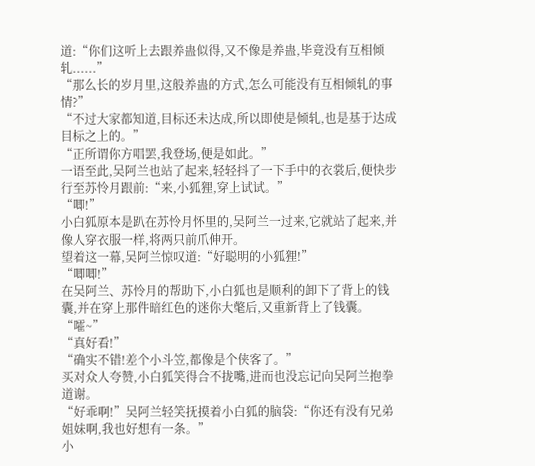道:“你们这听上去跟养蛊似得,又不像是养蛊,毕竟没有互相倾轧......”
“那么长的岁月里,这般养蛊的方式,怎么可能没有互相倾轧的事情?”
“不过大家都知道,目标还未达成,所以即使是倾轧,也是基于达成目标之上的。”
“正所谓你方唱罢,我登场,便是如此。”
一语至此,吴阿兰也站了起来,轻轻抖了一下手中的衣裳后,便快步行至苏怜月跟前:“来,小狐狸,穿上试试。”
“唧!”
小白狐原本是趴在苏怜月怀里的,吴阿兰一过来,它就站了起来,并像人穿衣服一样,将两只前爪伸开。
望着这一幕,吴阿兰惊叹道:“好聪明的小狐狸!”
“唧唧!”
在吴阿兰、苏怜月的帮助下,小白狐也是顺利的卸下了背上的钱囊,并在穿上那件暗红色的迷你大氅后,又重新背上了钱囊。
“嚯~”
“真好看!”
“确实不错!差个小斗笠,都像是个侠客了。”
买对众人夸赞,小白狐笑得合不拢嘴,进而也没忘记向吴阿兰抱拳道谢。
“好乖啊!”吴阿兰轻笑抚摸着小白狐的脑袋:“你还有没有兄弟姐妹啊,我也好想有一条。”
小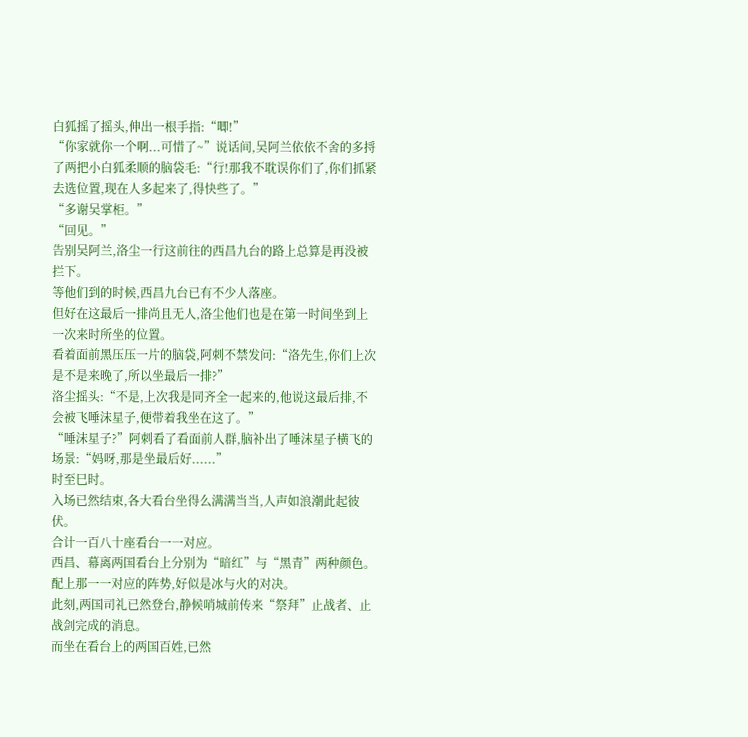白狐摇了摇头,伸出一根手指:“唧!”
“你家就你一个啊...可惜了~”说话间,吴阿兰依依不舍的多捋了两把小白狐柔顺的脑袋毛:“行!那我不耽误你们了,你们抓紧去选位置,现在人多起来了,得快些了。”
“多谢吴掌柜。”
“回见。”
告别吴阿兰,洛尘一行这前往的西昌九台的路上总算是再没被拦下。
等他们到的时候,西昌九台已有不少人落座。
但好在这最后一排尚且无人,洛尘他们也是在第一时间坐到上一次来时所坐的位置。
看着面前黑压压一片的脑袋,阿刺不禁发问:“洛先生,你们上次是不是来晚了,所以坐最后一排?”
洛尘摇头:“不是,上次我是同齐全一起来的,他说这最后排,不会被飞唾沫星子,便带着我坐在这了。”
“唾沫星子?”阿刺看了看面前人群,脑补出了唾沫星子横飞的场景:“妈呀,那是坐最后好......”
时至巳时。
入场已然结束,各大看台坐得么满满当当,人声如浪潮此起彼伏。
合计一百八十座看台一一对应。
西昌、幕离两国看台上分别为“暗红”与“黑青”两种颜色。
配上那一一对应的阵势,好似是冰与火的对决。
此刻,两国司礼已然登台,静候哨城前传来“祭拜”止战者、止战剑完成的消息。
而坐在看台上的两国百姓,已然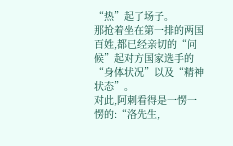“热”起了场子。
那抢着坐在第一排的两国百姓,都已经亲切的“问候”起对方国家选手的“身体状况”以及“精神状态”。
对此,阿刺看得是一愣一愣的:“洛先生,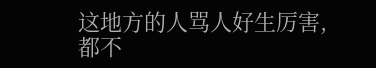这地方的人骂人好生厉害,都不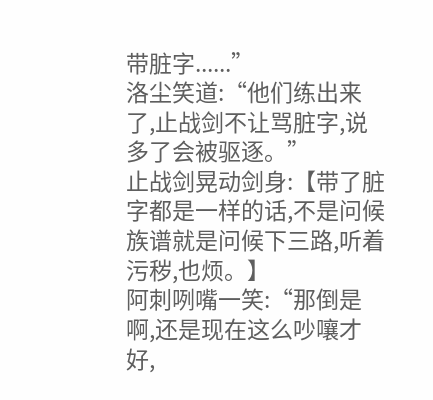带脏字......”
洛尘笑道:“他们练出来了,止战剑不让骂脏字,说多了会被驱逐。”
止战剑晃动剑身:【带了脏字都是一样的话,不是问候族谱就是问候下三路,听着污秽,也烦。】
阿刺咧嘴一笑:“那倒是啊,还是现在这么吵嚷才好,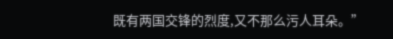既有两国交锋的烈度,又不那么污人耳朵。”